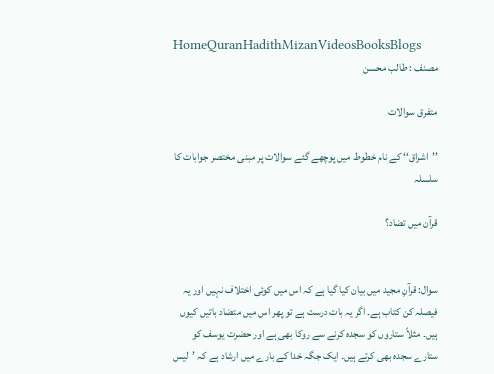HomeQuranHadithMizanVideosBooksBlogs
مصنف : طالب محسن

متفرق سوالات

’’اشراق‘‘ کے نام خطوط میں پوچھے گئے سوالات پر مبنی مختصر جوابات کا سلسلہ

قرآن میں تضاد؟


سوال: قرآنِ مجید میں بیان کیا گیا ہے کہ اس میں کوئی اختلاف نہیں اور یہ فیصلہ کن کتاب ہے۔ اگر یہ بات درست ہے تو پھر اس میں متضاد باتیں کیوں ہیں۔ مثلاً ستاروں کو سجدہ کرنے سے روکا بھی ہے اور حضرت یوسف کو ستارے سجدہ بھی کرتے ہیں۔ ایک جگہ خدا کے بارے میں ارشاد ہے کہ ’ليس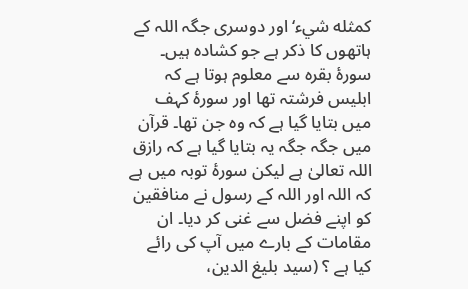كمثله شيء‘اور دوسری جگہ اللہ کے ہاتھوں کا ذکر ہے جو کشادہ ہیں۔ سورۂ بقرہ سے معلوم ہوتا ہے کہ ابلیس فرشتہ تھا اور سورۂ کہف میں بتایا گیا ہے کہ وہ جن تھا۔ قرآن میں جگہ جگہ یہ بتایا گیا ہے کہ رازق اللہ تعالیٰ ہے لیکن سورۂ توبہ میں ہے کہ اللہ اور اللہ کے رسول نے منافقین کو اپنے فضل سے غنی کر دیا۔ ان مقامات کے بارے میں آپ کی رائے کیا ہے ؟ (سید بلیغ الدین،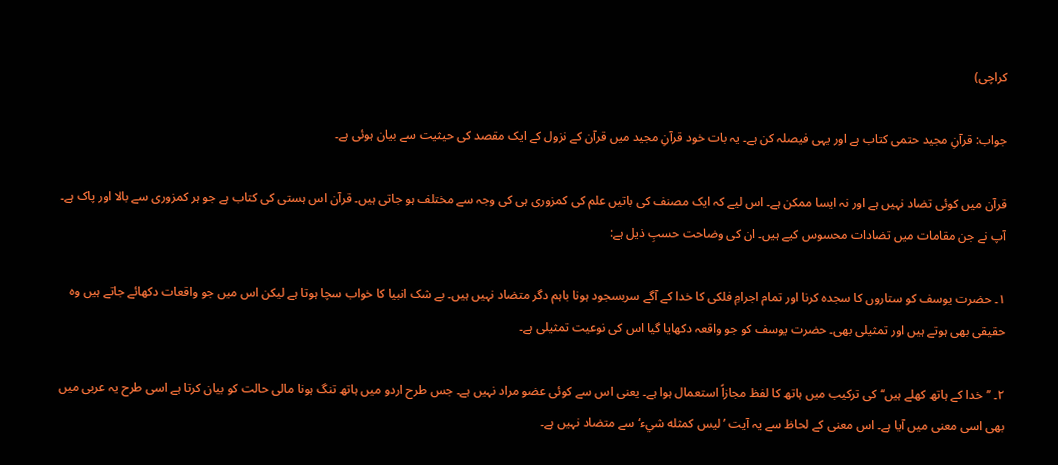کراچی)

جواب: قرآنِ مجید حتمی کتاب ہے اور یہی فیصلہ کن ہے۔ یہ بات خود قرآنِ مجید میں قرآن کے نزول کے ایک مقصد کی حیثیت سے بیان ہوئی ہے۔

قرآن میں کوئی تضاد نہیں ہے اور نہ ایسا ممکن ہے۔ اس لیے کہ ایک مصنف کی باتیں علم کی کمزوری ہی کی وجہ سے مختلف ہو جاتی ہیں۔ قرآن اس ہستی کی کتاب ہے جو ہر کمزوری سے بالا اور پاک ہے۔ آپ نے جن مقامات میں تضادات محسوس کیے ہیں۔ ان کی وضاحت حسبِ ذیل ہے:

۱۔ حضرت یوسف کو ستاروں کا سجدہ کرنا اور تمام اجرامِ فلکی کا خدا کے آگے سربسجود ہونا باہم دگر متضاد نہیں ہیں۔ بے شک انبیا کا خواب سچا ہوتا ہے لیکن اس میں جو واقعات دکھائے جاتے ہیں وہ حقیقی بھی ہوتے ہیں اور تمثیلی بھی۔ حضرت یوسف کو جو واقعہ دکھایا گیا اس کی نوعیت تمثیلی ہے۔

۲۔ ’’خدا کے ہاتھ کھلے ہیں‘‘ کی ترکیب میں ہاتھ کا لفظ مجازاً استعمال ہوا ہے۔ یعنی اس سے کوئی عضو مراد نہیں ہے۔ جس طرح اردو میں ہاتھ تنگ ہونا مالی حالت کو بیان کرتا ہے اسی طرح یہ عربی میں بھی اسی معنی میں آیا ہے۔ اس معنی کے لحاظ سے یہ آیت ’ليس كمثله شيء‘ سے متضاد نہیں ہے۔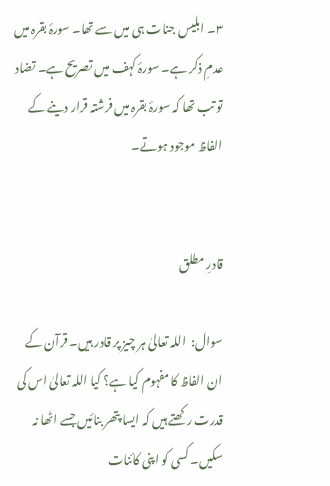۳۔ ابلیس جنات ہی میں سے تھا۔ سورۂ بقرہ میں عدمِ ذکر ہے۔ سورۂ کہف میں تصریح ہے۔ تضاد تو تب تھا کہ سورۂ بقرہ میں فرشتہ قرار دینے کے الفاظ موجود ہوتے۔


قادرِ مطلق

سوال:  اللہ تعالیٰ ہر چیز پر قادر ہیں۔ قرآن کے ان الفاظ کا مفہوم کیا ہے؟ کیا اللہ تعالیٰ اس کی قدرت رکھتے ہیں کہ ایسا پتھر بنائیں جسے اٹھا نہ سکیں۔ کسی کو اپنی کائنات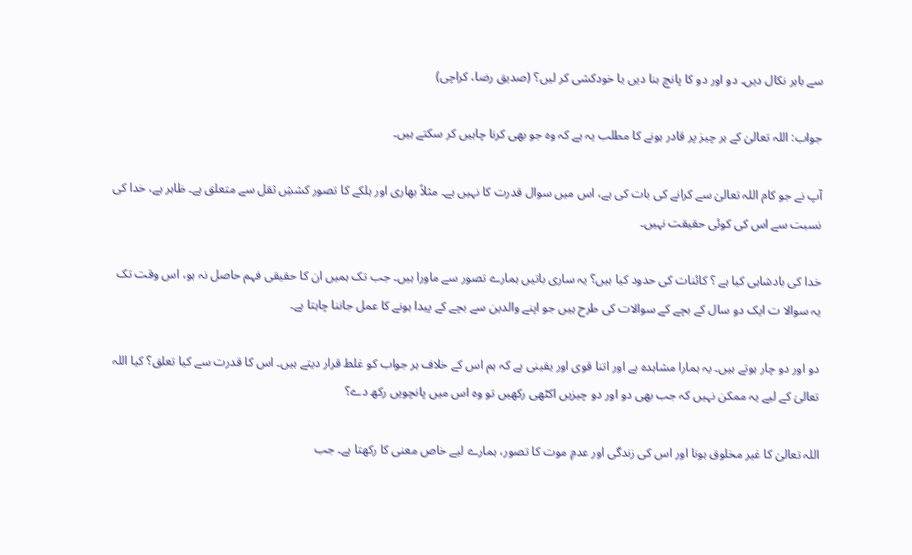سے باہر نکال دیں۔ دو اور دو کا پانچ بنا دیں یا خودکشی کر لیں؟ (صدیق رضا، کراچی)

جواب: اللہ تعالیٰ کے ہر چیز پر قادر ہونے کا مطلب یہ ہے کہ وہ جو بھی کرنا چاہیں کر سکتے ہیں۔

آپ نے جو کام اللہ تعالیٰ سے کرانے کی بات کی ہے، اس میں سوال قدرت کا نہیں ہے۔ مثلاً بھاری اور ہلکے کا تصور کششِ ثقل سے متعلق ہے۔ ظاہر ہے، خدا کی نسبت سے اس کی کوئی حقیقت نہیں۔

خدا کی بادشاہی کیا ہے ؟ کائنات کی حدود کیا ہیں؟ یہ ساری باتیں ہمارے تصور سے ماورا ہیں۔ جب تک ہمیں ان کا حقیقی فہم حاصل نہ ہو، اس وقت تک یہ سوالا ت ایک دو سال کے بچے کے سوالات کی طرح ہیں جو اپنے والدین سے بچے کے پیدا ہونے کا عمل جاننا چاہتا ہے۔

دو اور دو چار ہوتے ہیں۔ یہ ہمارا مشاہدہ ہے اور اتنا قوی اور یقینی ہے کہ ہم اس کے خلاف ہر جواب کو غلط قرار دیتے ہیں۔ اس کا قدرت سے کیا تعلق؟ کیا اللہ تعالیٰ کے لیے یہ ممکن نہیں کہ جب بھی دو اور دو چیزیں اکٹھی رکھیں تو وہ اس میں پانچویں رکھ دے؟

اللہ تعالیٰ کا غیر مخلوق ہونا اور اس کی زندگی اور عدمِ موت کا تصور، ہمارے لیے خاص معنی کا رکھتا ہے۔ جب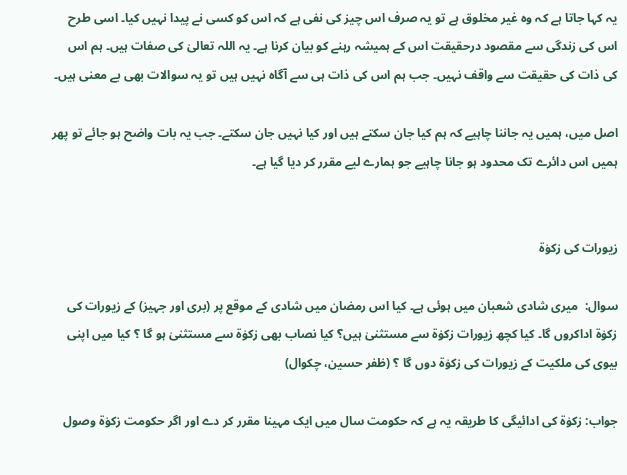یہ کہا جاتا ہے کہ وہ غیر مخلوق ہے تو یہ صرف اس چیز کی نفی ہے کہ اس کو کسی نے پیدا نہیں کیا۔ اسی طرح اس کی زندگی سے مقصود درحقیقت اس کے ہمیشہ رہنے کو بیان کرنا ہے۔ یہ اللہ تعالیٰ کی صفات ہیں۔ ہم اس کی ذات کی حقیقت سے واقف نہیں۔ جب ہم اس کی ذات ہی سے آگاہ نہیں ہیں تو یہ سوالات بھی بے معنی ہیں۔

اصل میں، ہمیں یہ جاننا چاہیے کہ ہم کیا جان سکتے ہیں اور کیا نہیں جان سکتے۔ جب یہ بات واضح ہو جائے تو پھر ہمیں اس دائرے تک محدود ہو جانا چاہیے جو ہمارے لیے مقرر کر دیا گیا ہے۔


زیورات کی زکوٰۃ

سوال:  میری شادی شعبان میں ہوئی ہے۔ کیا اس رمضان میں شادی کے موقع پر (بری اور جہیز) کے زیورات کی زکوٰۃ اداکروں گا۔ کیا کچھ زیورات زکوٰۃ سے مستثنیٰ ہیں؟ کیا نصاب بھی زکوٰۃ سے مستثنیٰ ہو گا ؟ کیا میں اپنی بیوی کی ملکیت کے زیورات کی زکوٰۃ دوں گا ؟ (ظفر حسین، چکوال)

جواب: زکوٰۃ کی ادائیگی کا طریقہ یہ ہے کہ حکومت سال میں ایک مہینا مقرر کر دے اور اگر حکومت زکوٰۃ وصول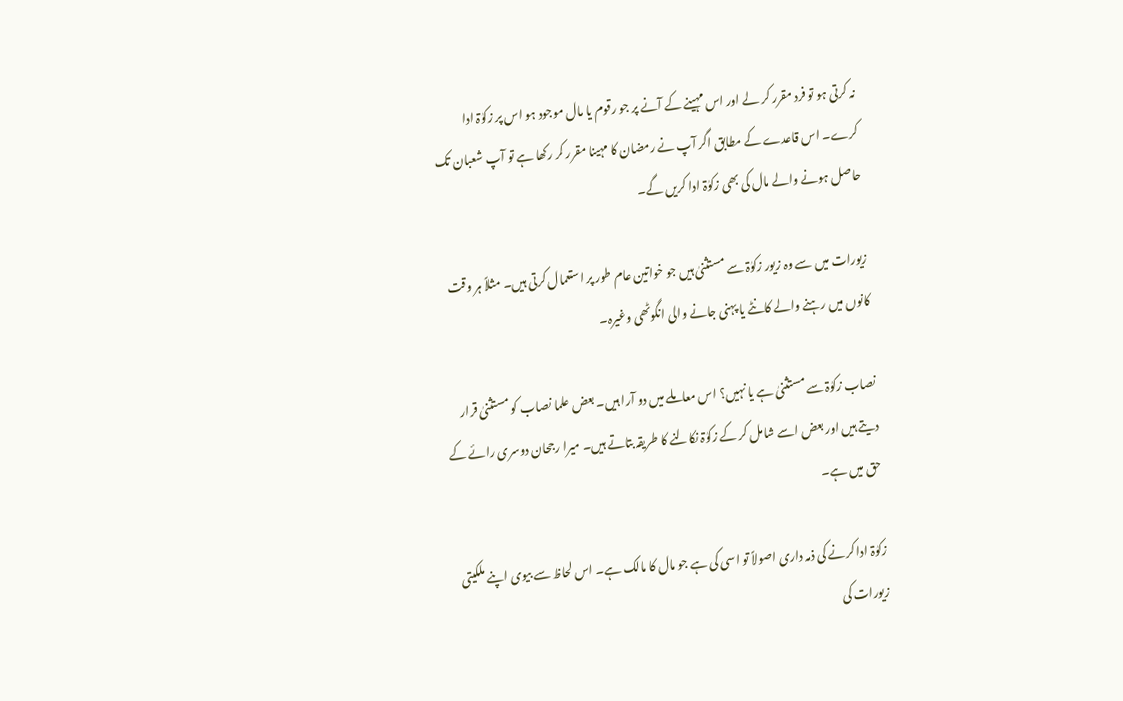نہ کرتی ہو تو فرد مقرر کر لے اور اس مہینے کے آنے پر جو رقوم یا مال موجود ہو اس پر زکوٰۃ ادا کرے۔ اس قاعدے کے مطابق اگر آپ نے رمضان کا مہینا مقرر کر رکھا ہے تو آپ شعبان تک حاصل ہونے والے مال کی بھی زکوٰۃ ادا کریں گے۔

زیورات میں سے وہ زیور زکوٰۃ سے مستثنیٰ ہیں جو خواتین عام طور پر استعمال کرتی ہیں۔ مثلاً ہر وقت کانوں میں رہنے والے کانٹے یا پہنی جانے والی انگوٹھی وغیرہ۔

نصاب زکوٰۃ سے مستثنیٰ ہے یا نہیں؟ اس معاملے میں دو آرا ہیں۔ بعض علما نصاب کو مستثنیٰ قرار دیتے ہیں اور بعض اسے شامل کر کے زکوٰۃ نکالنے کا طریقہ بتاتے ہیں۔ میرا رجحان دوسری رائے کے حق میں ہے۔

زکوٰۃ ادا کرنے کی ذمہ داری اصولاً تو اسی کی ہے جو مال کا مالک ہے۔ اس لحاظ سے بیوی اپنے ملکیتی زیورات کی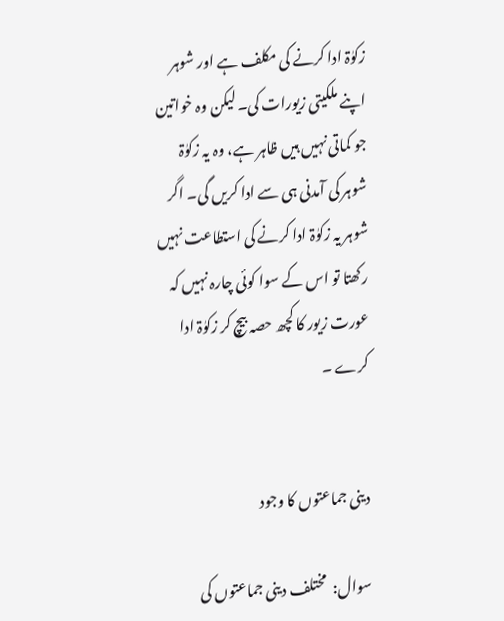زکوٰۃ ادا کرنے کی مکلف ہے اور شوہر اپنے ملکیتی زیورات کی۔ لیکن وہ خواتین جو کماتی نہیں ہیں ظاہر ہے، وہ یہ زکوٰۃ شوہر کی آمدنی ہی سے ادا کریں گی۔ اگر شوہر یہ زکوٰۃ ادا کرنے کی استطاعت نہیں رکھتا تو اس کے سوا کوئی چارہ نہیں کہ عورت زیور کا کچھ حصہ بیچ کر زکوٰۃ ادا کرے ۔


دینی جماعتوں کا وجود

سوال:  مختلف دینی جماعتوں کی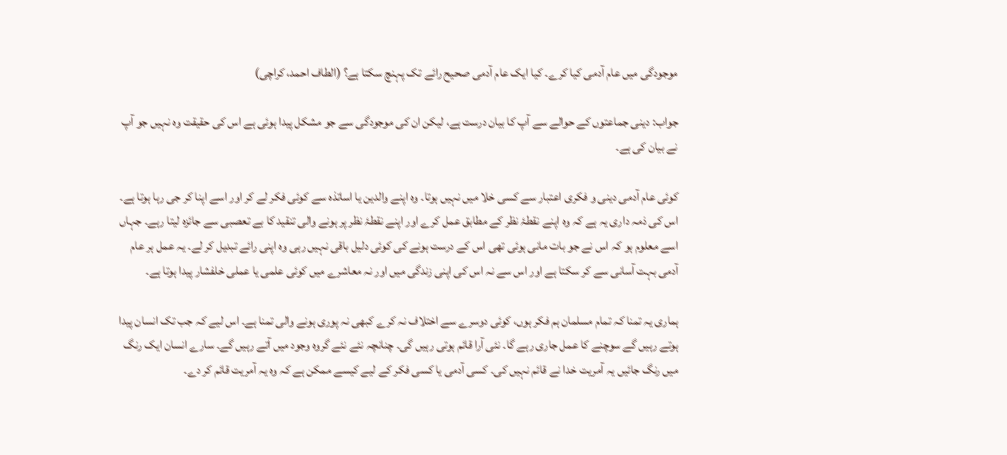موجودگی میں عام آدمی کیا کرے۔ کیا ایک عام آدمی صحیح رائے تک پہنچ سکتا ہے؟ (الطاف احمد، کراچی)

جواب: دینی جماعتوں کے حوالے سے آپ کا بیان درست ہے، لیکن ان کی موجودگی سے جو مشکل پیدا ہوئی ہے اس کی حقیقت وہ نہیں جو آپ نے بیان کی ہے۔

کوئی عام آدمی دینی و فکری اعتبار سے کسی خلا میں نہیں ہوتا۔ وہ اپنے والدین یا اساتذہ سے کوئی فکر لے کر اور اسے اپنا کر جی رہا ہوتا ہے۔ اس کی ذمہ داری یہ ہے کہ وہ اپنے نقطۂ نظر کے مطابق عمل کرے اور اپنے نقطۂ نظر پر ہونے والی تنقید کا بے تعصبی سے جائزہ لیتا رہے۔ جہاں اسے معلوم ہو کہ اس نے جو بات مانی ہوئی تھی اس کے درست ہونے کی کوئی دلیل باقی نہیں رہی وہ اپنی رائے تبدیل کر لے۔ یہ عمل ہر عام آدمی بہت آسانی سے کر سکتا ہے اور اس سے نہ اس کی اپنی زندگی میں اور نہ معاشرے میں کوئی علمی یا عملی خلفشار پیدا ہوتا ہے۔

ہماری یہ تمنا کہ تمام مسلمان ہم فکر ہوں، کوئی دوسرے سے اختلاف نہ کرے کبھی نہ پوری ہونے والی تمنا ہے۔ اس لیے کہ جب تک انسان پیدا ہوتے رہیں گے سوچنے کا عمل جاری رہے گا۔ نئی آرا قائم ہوتی رہیں گی۔ چنانچہ نئے نئے گروہ وجود میں آتے رہیں گے۔ سارے انسان ایک رنگ میں رنگ جائیں یہ آمریت خدا نے قائم نہیں کی۔ کسی آدمی یا کسی فکر کے لیے کیسے ممکن ہے کہ وہ یہ آمریت قائم کر دے۔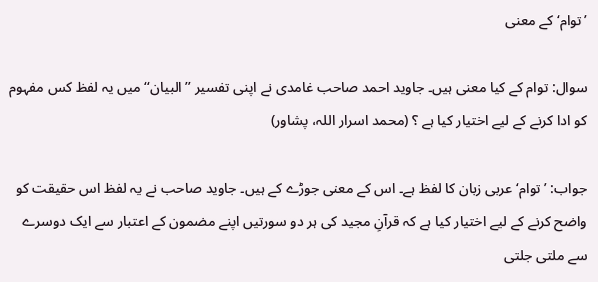’توام‘ کے معنی

سوال: توام کے کیا معنی ہیں۔ جاوید احمد صاحب غامدی نے اپنی تفسیر ’’البیان‘‘ میں یہ لفظ کس مفہوم کو ادا کرنے کے لیے اختیار کیا ہے ؟ (محمد اسرار اللہ، پشاور)

جواب: ’توام‘ عربی زبان کا لفظ ہے۔ اس کے معنی جوڑے کے ہیں۔ جاوید صاحب نے یہ لفظ اس حقیقت کو واضح کرنے کے لیے اختیار کیا ہے کہ قرآنِ مجید کی ہر دو سورتیں اپنے مضمون کے اعتبار سے ایک دوسرے سے ملتی جلتی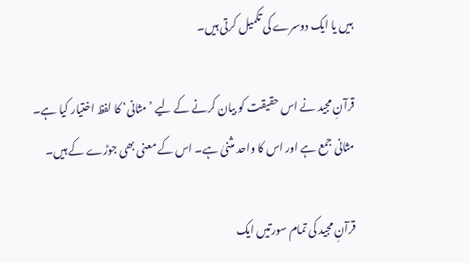ہیں یا ایک دوسرے کی تکمیل کرتی ہیں۔

قرآنِ مجید نے اس حقیقت کو بیان کرنے کے لیے ’مثانی‘ کا لفظ اختیار کیا ہے۔ مثانی جمع ہے اور اس کا واحد مثنیٰ ہے۔ اس کے معنی بھی جوڑے کے ہیں۔

قرآنِ مجید کی تمام سورتیں ایک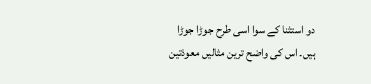دو استثنا کے سوا اسی طرح جوڑا جوڑا ہیں۔ اس کی واضح ترین مثالیں معوذتین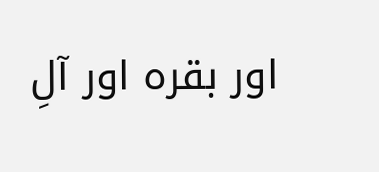اور بقرہ اور آلِ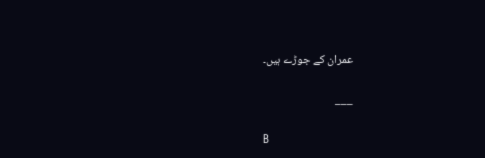عمران کے جوڑے ہیں۔

___

B